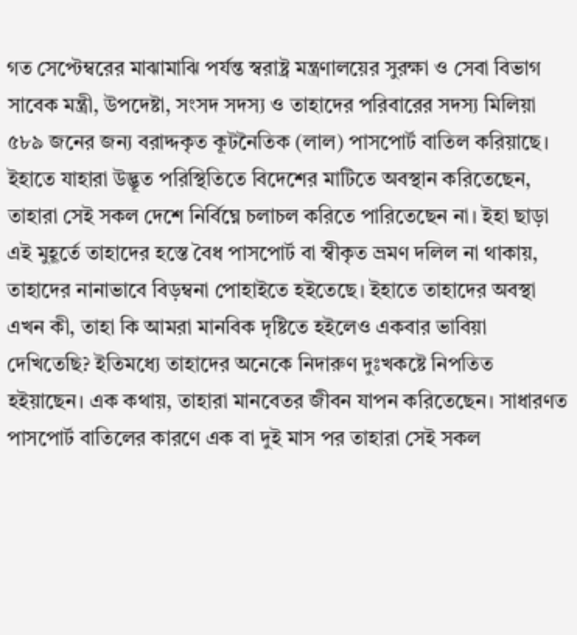গত সেপ্টেম্বরের মাঝামাঝি পর্যন্ত স্বরাষ্ট্র মন্ত্রণালয়ের সুরক্ষা ও সেবা বিভাগ সাবেক মন্ত্রী, উপদেষ্টা, সংসদ সদস্য ও তাহাদের পরিবারের সদস্য মিলিয়া ৫৮৯ জনের জন্য বরাদ্দকৃত কূটনৈতিক (লাল) পাসপোর্ট বাতিল করিয়াছে। ইহাতে যাহারা উদ্ভূত পরিস্থিতিতে বিদেশের মাটিতে অবস্থান করিতেছেন, তাহারা সেই সকল দেশে নির্বিঘ্নে চলাচল করিতে পারিতেছেন না। ইহা ছাড়া এই মুহূর্তে তাহাদের হস্তে বৈধ পাসপোর্ট বা স্বীকৃত ভ্রমণ দলিল না থাকায়, তাহাদের নানাভাবে বিড়ম্বনা পোহাইতে হইতেছে। ইহাতে তাহাদের অবস্থা এখন কী, তাহা কি আমরা মানবিক দৃষ্টিতে হইলেও একবার ভাবিয়া দেখিতেছি? ইতিমধ্যে তাহাদের অনেকে নিদারুণ দুঃখকষ্টে নিপতিত হইয়াছেন। এক কথায়, তাহারা মানবেতর জীবন যাপন করিতেছেন। সাধারণত পাসপোর্ট বাতিলের কারণে এক বা দুই মাস পর তাহারা সেই সকল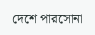দেশে পারসোনা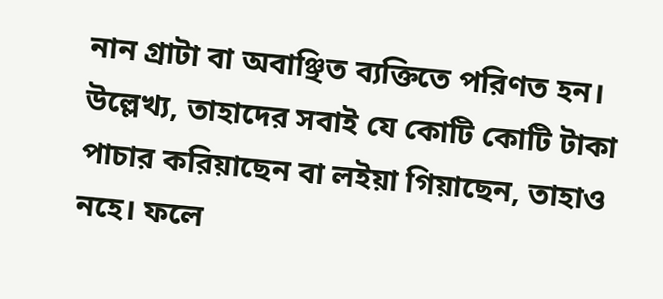নান গ্রাটা বা অবাঞ্ছিত ব্যক্তিতে পরিণত হন।
উল্লেখ্য, তাহাদের সবাই যে কোটি কোটি টাকা পাচার করিয়াছেন বা লইয়া গিয়াছেন, তাহাও নহে। ফলে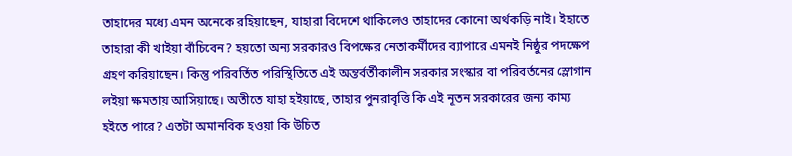তাহাদের মধ্যে এমন অনেকে রহিয়াছেন, যাহারা বিদেশে থাকিলেও তাহাদের কোনো অর্থকড়ি নাই। ইহাতে তাহারা কী খাইয়া বাঁচিবেন? হয়তো অন্য সরকারও বিপক্ষের নেতাকর্মীদের ব্যাপারে এমনই নিষ্ঠুর পদক্ষেপ গ্রহণ করিয়াছেন। কিন্তু পরিবর্তিত পরিস্থিতিতে এই অন্তর্বর্তীকালীন সরকার সংস্কার বা পরিবর্তনের স্লোগান লইয়া ক্ষমতায় আসিয়াছে। অতীতে যাহা হইয়াছে, তাহার পুনরাবৃত্তি কি এই নূতন সরকারের জন্য কাম্য হইতে পারে? এতটা অমানবিক হওয়া কি উচিত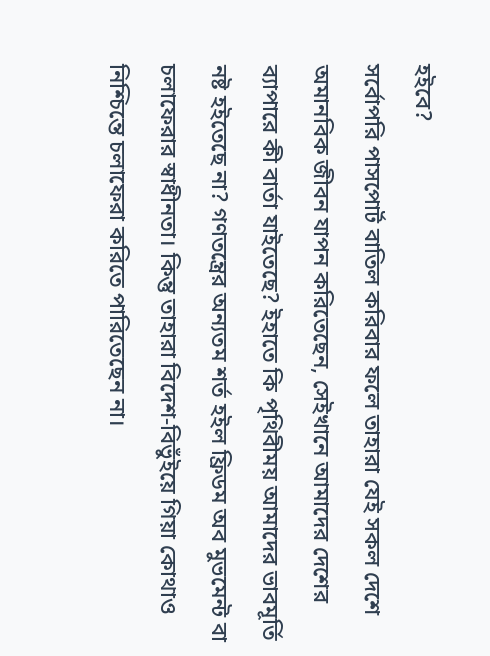হইবে?
সর্বোপরি পাসপোর্ট বাতিল করিবার ফলে তাহারা যেই সকল দেশে অমানবিক জীবন যাপন করিতেছেন, সেইখানে আমাদের দেশের ব্যাপারে কী বার্তা যাইতেছে? ইহাতে কি পৃথিবীময় আমাদের ভাবমূর্তি নষ্ট হইতেছে না? গণতন্ত্রের অন্যতম শর্ত হইল ফ্রিডম অব মুভমেন্ট বা চলাফেরার স্বাধীনতা। কিন্তু তাহারা বিদেশ-বিভুঁইয়ে গিয়া কোথাও নিশ্চিন্তে চলাফেরা করিতে পারিতেছেন না।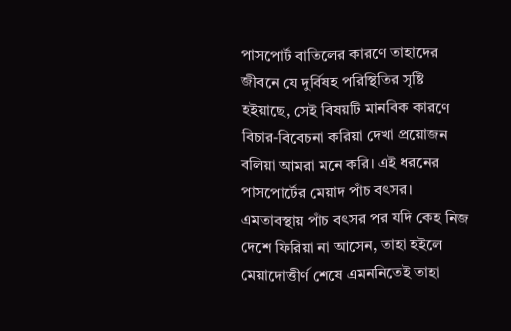পাসপোর্ট বাতিলের কারণে তাহাদের জীবনে যে দুর্বিষহ পরিস্থিতির সৃষ্টি হইয়াছে, সেই বিষয়টি মানবিক কারণে বিচার-বিবেচনা করিয়া দেখা প্রয়োজন বলিয়া আমরা মনে করি। এই ধরনের পাসপোর্টের মেয়াদ পাঁচ বৎসর। এমতাবস্থায় পাঁচ বৎসর পর যদি কেহ নিজ দেশে ফিরিয়া না আসেন, তাহা হইলে মেয়াদোত্তীর্ণ শেষে এমননিতেই তাহা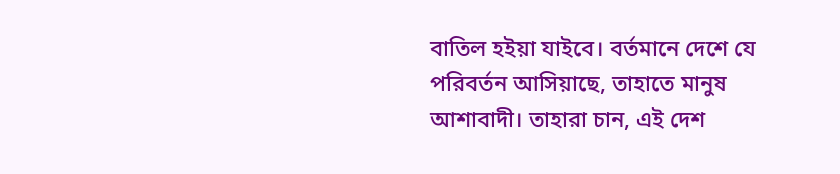বাতিল হইয়া যাইবে। বর্তমানে দেশে যে পরিবর্তন আসিয়াছে, তাহাতে মানুষ আশাবাদী। তাহারা চান, এই দেশ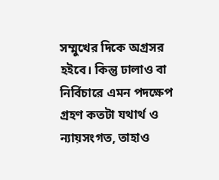সম্মুখের দিকে অগ্রসর হইবে। কিন্তু ঢালাও বা নির্বিচারে এমন পদক্ষেপ গ্রহণ কতটা যথার্থ ও ন্যায়সংগত, তাহাও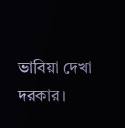ভাবিয়া দেখা দরকার।